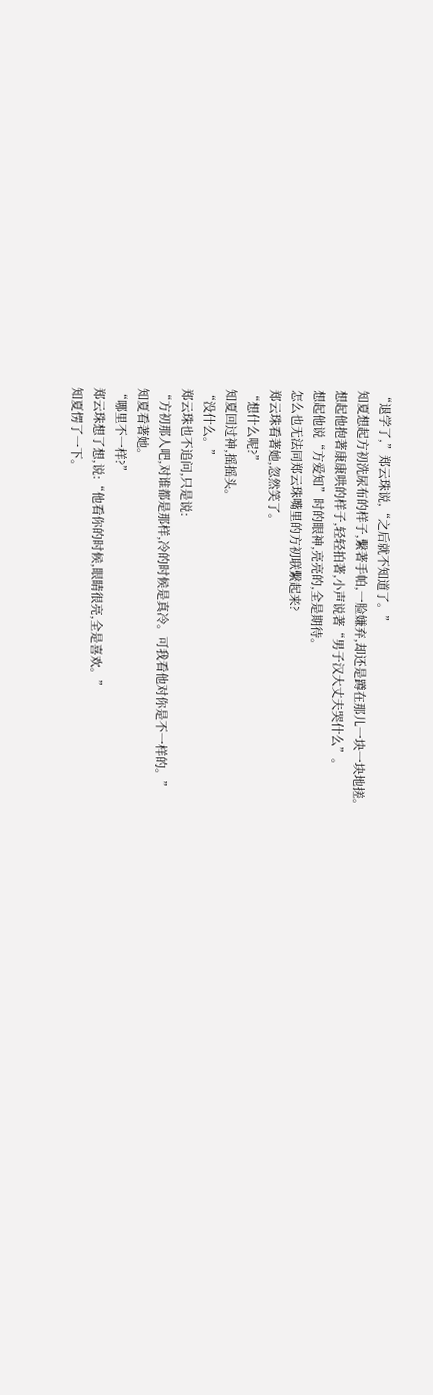“退学了,”郑云珠说,“之后就不知道了。”
知夏想起方初洗尿布的样子,繫著手帕,一脸嫌弃,却还是蹲在那儿一块一块地搓。
想起他抱著康康哄的样子,轻轻拍著,小声说著“男子汉大丈夫哭什么”。
想起他说“方爱知”时的眼神,亮亮的,全是期待。
怎么也无法同郑云珠嘴里的方初联繫起来?
郑云珠看著她,忽然笑了。
“想什么呢?”
知夏回过神,摇摇头。
“没什么。”
郑云珠也不追问,只是说:
“方初那人吧,对谁都是那样,冷的时候是真冷。可我看他对你是不一样的。”
知夏看著她。
“哪里不一样?”
郑云珠想了想,说:“他看你的时候,眼睛很亮,全是喜欢。”
知夏愣了一下。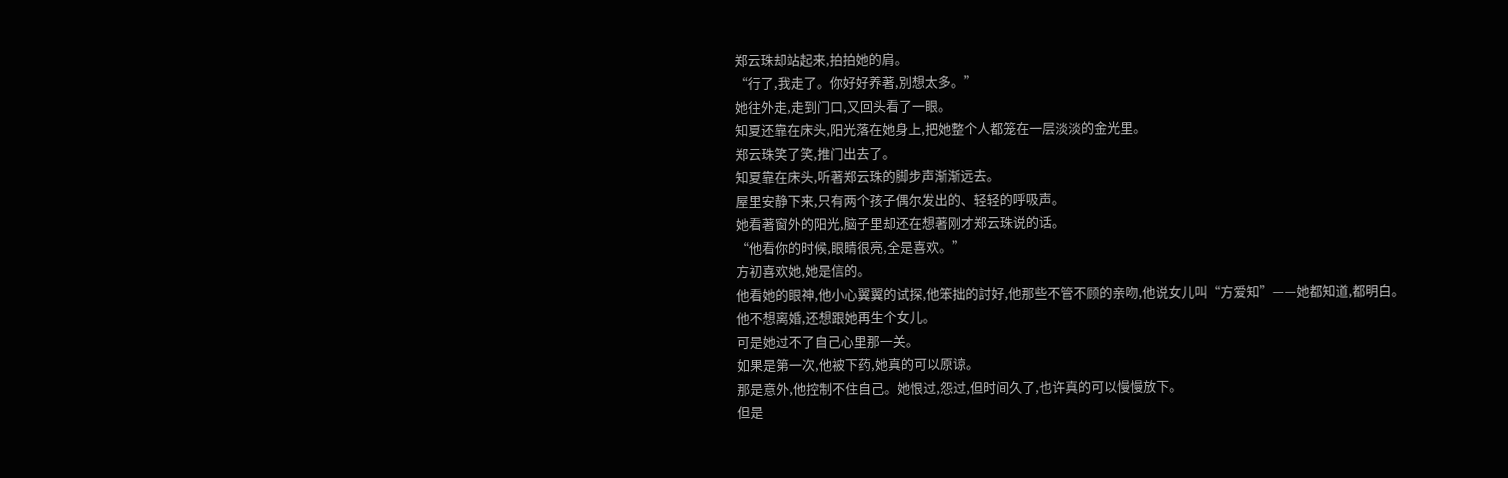郑云珠却站起来,拍拍她的肩。
“行了,我走了。你好好养著,別想太多。”
她往外走,走到门口,又回头看了一眼。
知夏还靠在床头,阳光落在她身上,把她整个人都笼在一层淡淡的金光里。
郑云珠笑了笑,推门出去了。
知夏靠在床头,听著郑云珠的脚步声渐渐远去。
屋里安静下来,只有两个孩子偶尔发出的、轻轻的呼吸声。
她看著窗外的阳光,脑子里却还在想著刚才郑云珠说的话。
“他看你的时候,眼睛很亮,全是喜欢。”
方初喜欢她,她是信的。
他看她的眼神,他小心翼翼的试探,他笨拙的討好,他那些不管不顾的亲吻,他说女儿叫“方爱知”——她都知道,都明白。
他不想离婚,还想跟她再生个女儿。
可是她过不了自己心里那一关。
如果是第一次,他被下药,她真的可以原谅。
那是意外,他控制不住自己。她恨过,怨过,但时间久了,也许真的可以慢慢放下。
但是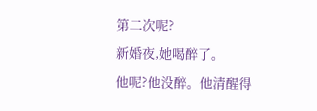第二次呢?
新婚夜,她喝醉了。
他呢?他没醉。他清醒得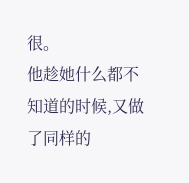很。
他趁她什么都不知道的时候,又做了同样的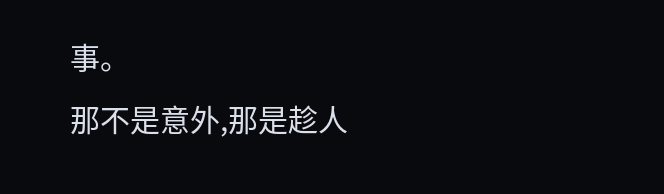事。
那不是意外,那是趁人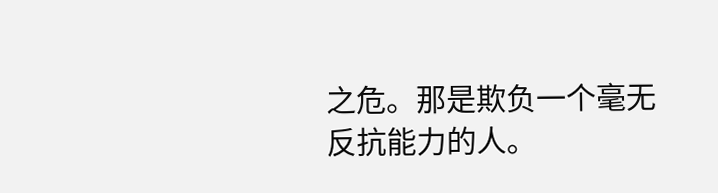之危。那是欺负一个毫无反抗能力的人。